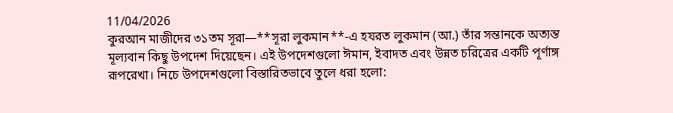11/04/2026
কুরআন মাজীদের ৩১তম সূরা—**সূরা লুকমান**-এ হযরত লুকমান (আ.) তাঁর সন্তানকে অত্যন্ত মূল্যবান কিছু উপদেশ দিয়েছেন। এই উপদেশগুলো ঈমান, ইবাদত এবং উন্নত চরিত্রের একটি পূর্ণাঙ্গ রূপরেখা। নিচে উপদেশগুলো বিস্তারিতভাবে তুলে ধরা হলো: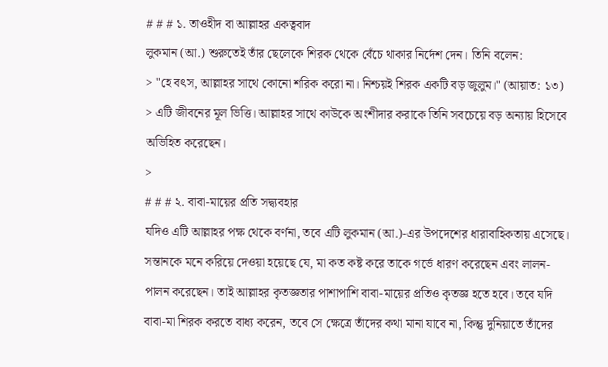# # # ১. তাওহীদ বা আল্লাহর একত্ববাদ
লুকমান (আ.) শুরুতেই তাঁর ছেলেকে শিরক থেকে বেঁচে থাকার নির্দেশ দেন। তিনি বলেন:
> "হে বৎস, আল্লাহর সাথে কোনো শরিক করো না। নিশ্চয়ই শিরক একটি বড় জুলুম।" (আয়াত: ১৩)
> এটি জীবনের মূল ভিত্তি। আল্লাহর সাথে কাউকে অংশীদার করাকে তিনি সবচেয়ে বড় অন্যায় হিসেবে অভিহিত করেছেন।
>
# # # ২. বাবা-মায়ের প্রতি সদ্ব্যবহার
যদিও এটি আল্লাহর পক্ষ থেকে বর্ণনা, তবে এটি লুকমান (আ.)-এর উপদেশের ধারাবাহিকতায় এসেছে। সন্তানকে মনে করিয়ে দেওয়া হয়েছে যে, মা কত কষ্ট করে তাকে গর্ভে ধারণ করেছেন এবং লালন-পালন করেছেন। তাই আল্লাহর কৃতজ্ঞতার পাশাপাশি বাবা-মায়ের প্রতিও কৃতজ্ঞ হতে হবে। তবে যদি বাবা-মা শিরক করতে বাধ্য করেন, তবে সে ক্ষেত্রে তাঁদের কথা মানা যাবে না, কিন্তু দুনিয়াতে তাঁদের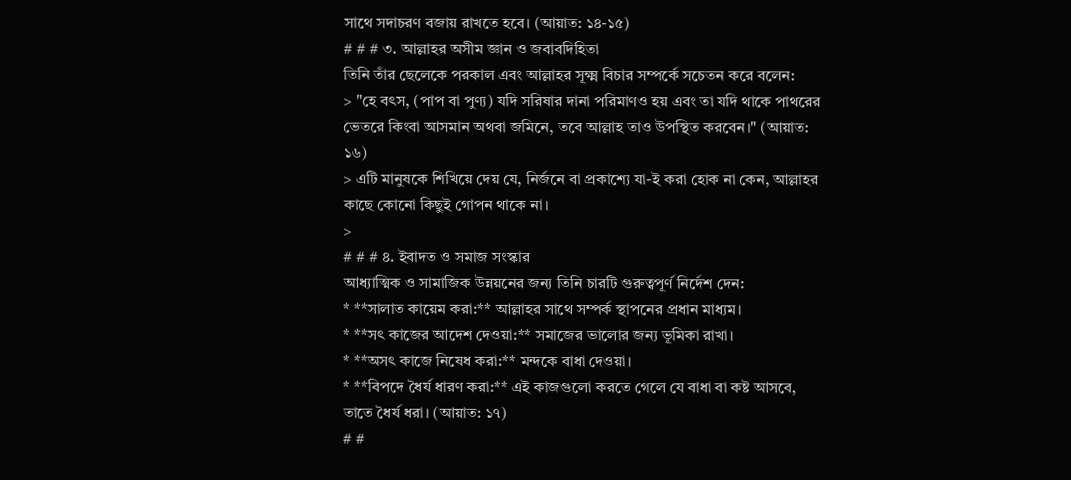সাথে সদাচরণ বজায় রাখতে হবে। (আয়াত: ১৪-১৫)
# # # ৩. আল্লাহর অসীম জ্ঞান ও জবাবদিহিতা
তিনি তাঁর ছেলেকে পরকাল এবং আল্লাহর সূক্ষ্ম বিচার সম্পর্কে সচেতন করে বলেন:
> "হে বৎস, (পাপ বা পুণ্য) যদি সরিষার দানা পরিমাণও হয় এবং তা যদি থাকে পাথরের ভেতরে কিংবা আসমান অথবা জমিনে, তবে আল্লাহ তাও উপস্থিত করবেন।" (আয়াত: ১৬)
> এটি মানুষকে শিখিয়ে দেয় যে, নির্জনে বা প্রকাশ্যে যা-ই করা হোক না কেন, আল্লাহর কাছে কোনো কিছুই গোপন থাকে না।
>
# # # ৪. ইবাদত ও সমাজ সংস্কার
আধ্যাত্মিক ও সামাজিক উন্নয়নের জন্য তিনি চারটি গুরুত্বপূর্ণ নির্দেশ দেন:
* **সালাত কায়েম করা:** আল্লাহর সাথে সম্পর্ক স্থাপনের প্রধান মাধ্যম।
* **সৎ কাজের আদেশ দেওয়া:** সমাজের ভালোর জন্য ভূমিকা রাখা।
* **অসৎ কাজে নিষেধ করা:** মন্দকে বাধা দেওয়া।
* **বিপদে ধৈর্য ধারণ করা:** এই কাজগুলো করতে গেলে যে বাধা বা কষ্ট আসবে, তাতে ধৈর্য ধরা। (আয়াত: ১৭)
# #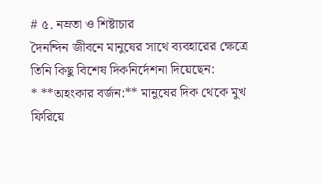# ৫. নম্রতা ও শিষ্টাচার
দৈনন্দিন জীবনে মানুষের সাথে ব্যবহারের ক্ষেত্রে তিনি কিছু বিশেষ দিকনির্দেশনা দিয়েছেন:
* **অহংকার বর্জন:** মানুষের দিক থেকে মুখ ফিরিয়ে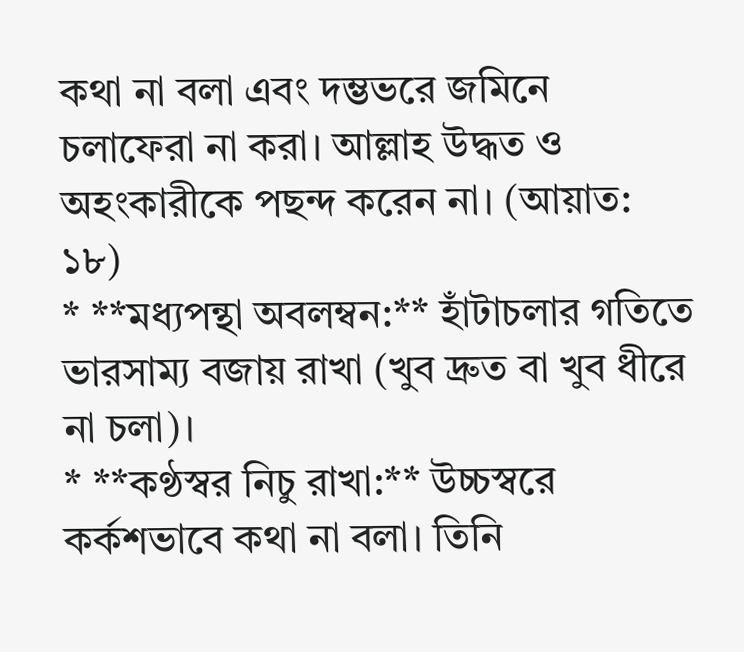কথা না বলা এবং দম্ভভরে জমিনে চলাফেরা না করা। আল্লাহ উদ্ধত ও অহংকারীকে পছন্দ করেন না। (আয়াত: ১৮)
* **মধ্যপন্থা অবলম্বন:** হাঁটাচলার গতিতে ভারসাম্য বজায় রাখা (খুব দ্রুত বা খুব ধীরে না চলা)।
* **কণ্ঠস্বর নিচু রাখা:** উচ্চস্বরে কর্কশভাবে কথা না বলা। তিনি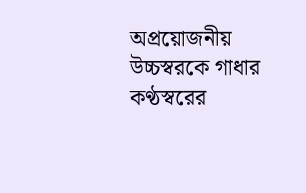অপ্রয়োজনীয় উচ্চস্বরকে গাধার কণ্ঠস্বরের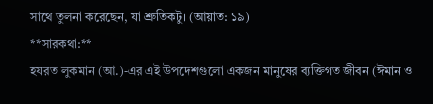সাথে তুলনা করেছেন, যা শ্রুতিকটু। (আয়াত: ১৯)
**সারকথা:**
হযরত লুকমান (আ.)-এর এই উপদেশগুলো একজন মানুষের ব্যক্তিগত জীবন (ঈমান ও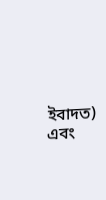ইবাদত) এবং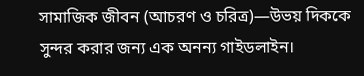সামাজিক জীবন (আচরণ ও চরিত্র)—উভয় দিককে সুন্দর করার জন্য এক অনন্য গাইডলাইন।